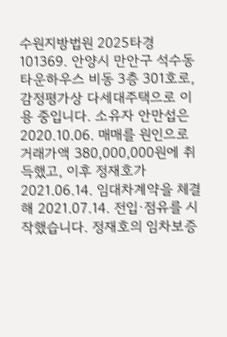수원지방법원 2025타경101369. 안양시 만안구 석수동 타운하우스 비동 3층 301호로, 감정평가상 다세대주택으로 이용 중입니다. 소유자 안만섭은 2020.10.06. 매매를 원인으로 거래가액 380,000,000원에 취득했고, 이후 정재호가 2021.06.14. 임대차계약을 체결해 2021.07.14. 전입·점유를 시작했습니다. 정재호의 임차보증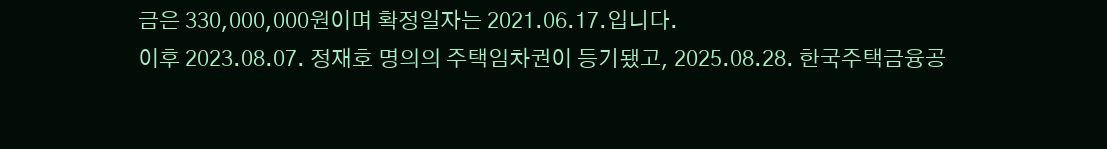금은 330,000,000원이며 확정일자는 2021.06.17.입니다.
이후 2023.08.07. 정재호 명의의 주택임차권이 등기됐고, 2025.08.28. 한국주택금융공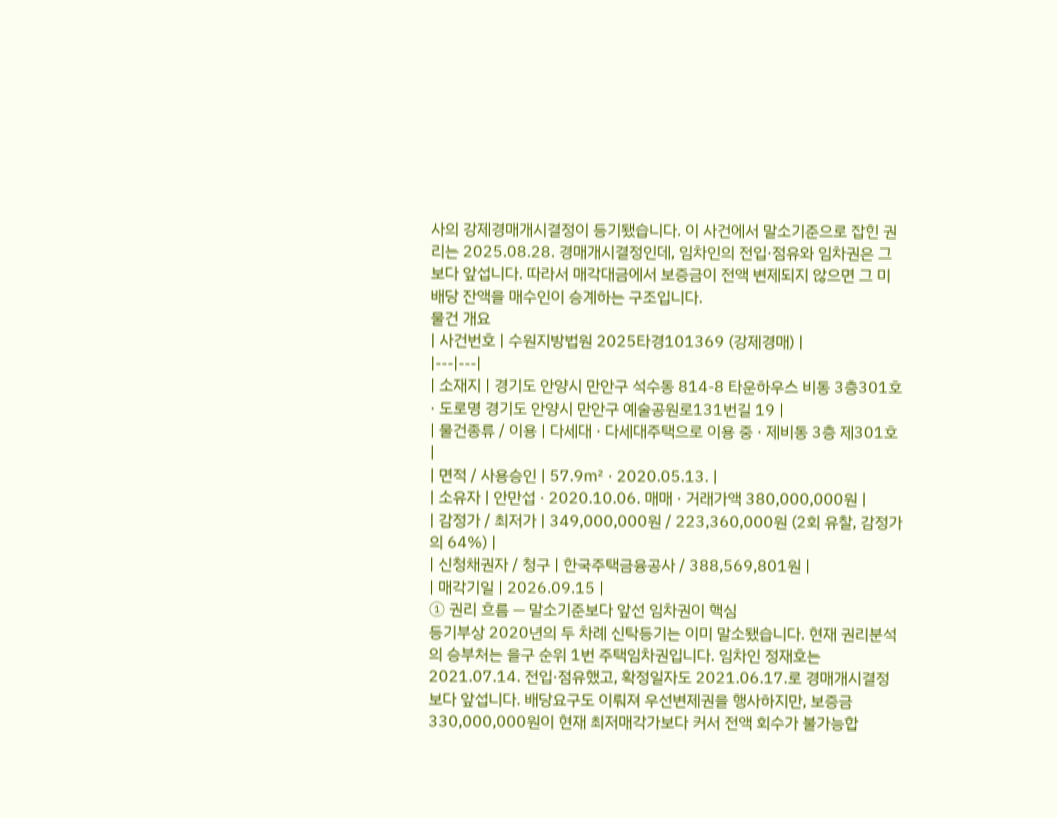사의 강제경매개시결정이 등기됐습니다. 이 사건에서 말소기준으로 잡힌 권리는 2025.08.28. 경매개시결정인데, 임차인의 전입·점유와 임차권은 그보다 앞섭니다. 따라서 매각대금에서 보증금이 전액 변제되지 않으면 그 미배당 잔액을 매수인이 승계하는 구조입니다.
물건 개요
| 사건번호 | 수원지방법원 2025타경101369 (강제경매) |
|---|---|
| 소재지 | 경기도 안양시 만안구 석수동 814-8 타운하우스 비동 3층301호 · 도로명 경기도 안양시 만안구 예술공원로131번길 19 |
| 물건종류 / 이용 | 다세대 · 다세대주택으로 이용 중 · 제비동 3층 제301호 |
| 면적 / 사용승인 | 57.9㎡ · 2020.05.13. |
| 소유자 | 안만섭 · 2020.10.06. 매매 · 거래가액 380,000,000원 |
| 감정가 / 최저가 | 349,000,000원 / 223,360,000원 (2회 유찰, 감정가의 64%) |
| 신청채권자 / 청구 | 한국주택금융공사 / 388,569,801원 |
| 매각기일 | 2026.09.15 |
① 권리 흐름 — 말소기준보다 앞선 임차권이 핵심
등기부상 2020년의 두 차례 신탁등기는 이미 말소됐습니다. 현재 권리분석의 승부처는 을구 순위 1번 주택임차권입니다. 임차인 정재호는 2021.07.14. 전입·점유했고, 확정일자도 2021.06.17.로 경매개시결정보다 앞섭니다. 배당요구도 이뤄져 우선변제권을 행사하지만, 보증금 330,000,000원이 현재 최저매각가보다 커서 전액 회수가 불가능합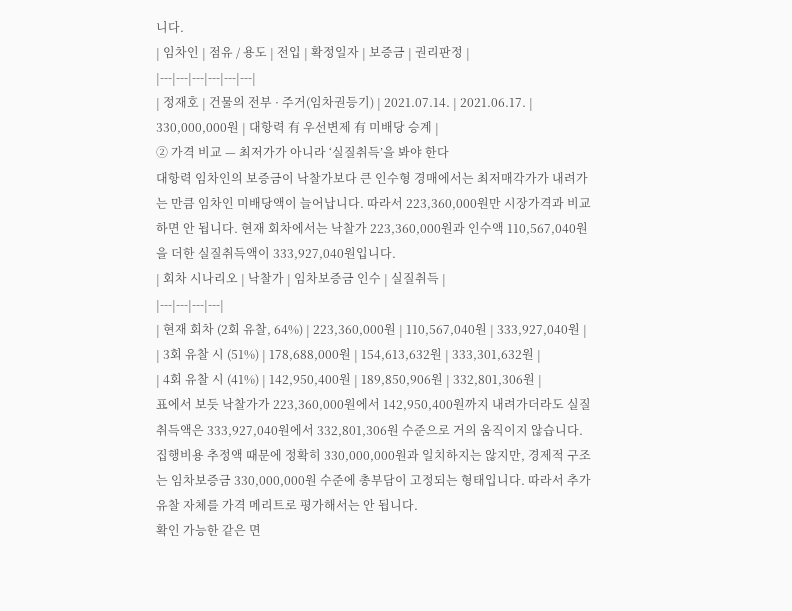니다.
| 임차인 | 점유 / 용도 | 전입 | 확정일자 | 보증금 | 권리판정 |
|---|---|---|---|---|---|
| 정재호 | 건물의 전부 · 주거(임차권등기) | 2021.07.14. | 2021.06.17. | 330,000,000원 | 대항력 有 우선변제 有 미배당 승계 |
② 가격 비교 — 최저가가 아니라 ‘실질취득’을 봐야 한다
대항력 임차인의 보증금이 낙찰가보다 큰 인수형 경매에서는 최저매각가가 내려가는 만큼 임차인 미배당액이 늘어납니다. 따라서 223,360,000원만 시장가격과 비교하면 안 됩니다. 현재 회차에서는 낙찰가 223,360,000원과 인수액 110,567,040원을 더한 실질취득액이 333,927,040원입니다.
| 회차 시나리오 | 낙찰가 | 임차보증금 인수 | 실질취득 |
|---|---|---|---|
| 현재 회차 (2회 유찰, 64%) | 223,360,000원 | 110,567,040원 | 333,927,040원 |
| 3회 유찰 시 (51%) | 178,688,000원 | 154,613,632원 | 333,301,632원 |
| 4회 유찰 시 (41%) | 142,950,400원 | 189,850,906원 | 332,801,306원 |
표에서 보듯 낙찰가가 223,360,000원에서 142,950,400원까지 내려가더라도 실질취득액은 333,927,040원에서 332,801,306원 수준으로 거의 움직이지 않습니다. 집행비용 추정액 때문에 정확히 330,000,000원과 일치하지는 않지만, 경제적 구조는 임차보증금 330,000,000원 수준에 총부담이 고정되는 형태입니다. 따라서 추가 유찰 자체를 가격 메리트로 평가해서는 안 됩니다.
확인 가능한 같은 면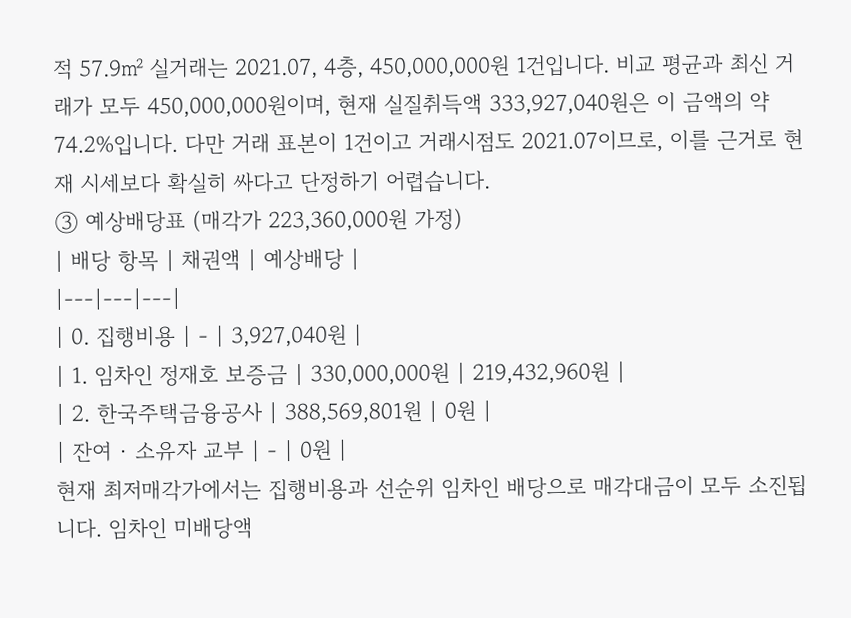적 57.9㎡ 실거래는 2021.07, 4층, 450,000,000원 1건입니다. 비교 평균과 최신 거래가 모두 450,000,000원이며, 현재 실질취득액 333,927,040원은 이 금액의 약 74.2%입니다. 다만 거래 표본이 1건이고 거래시점도 2021.07이므로, 이를 근거로 현재 시세보다 확실히 싸다고 단정하기 어렵습니다.
③ 예상배당표 (매각가 223,360,000원 가정)
| 배당 항목 | 채권액 | 예상배당 |
|---|---|---|
| 0. 집행비용 | - | 3,927,040원 |
| 1. 임차인 정재호 보증금 | 330,000,000원 | 219,432,960원 |
| 2. 한국주택금융공사 | 388,569,801원 | 0원 |
| 잔여 · 소유자 교부 | - | 0원 |
현재 최저매각가에서는 집행비용과 선순위 임차인 배당으로 매각대금이 모두 소진됩니다. 임차인 미배당액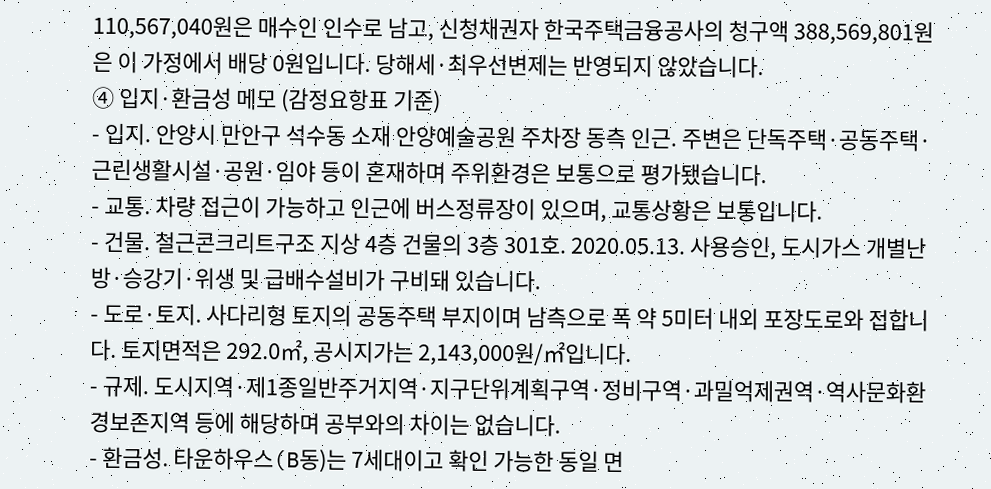110,567,040원은 매수인 인수로 남고, 신청채권자 한국주택금융공사의 청구액 388,569,801원은 이 가정에서 배당 0원입니다. 당해세·최우선변제는 반영되지 않았습니다.
④ 입지·환금성 메모 (감정요항표 기준)
- 입지. 안양시 만안구 석수동 소재 안양예술공원 주차장 동측 인근. 주변은 단독주택·공동주택·근린생활시설·공원·임야 등이 혼재하며 주위환경은 보통으로 평가됐습니다.
- 교통. 차량 접근이 가능하고 인근에 버스정류장이 있으며, 교통상황은 보통입니다.
- 건물. 철근콘크리트구조 지상 4층 건물의 3층 301호. 2020.05.13. 사용승인, 도시가스 개별난방·승강기·위생 및 급배수설비가 구비돼 있습니다.
- 도로·토지. 사다리형 토지의 공동주택 부지이며 남측으로 폭 약 5미터 내외 포장도로와 접합니다. 토지면적은 292.0㎡, 공시지가는 2,143,000원/㎡입니다.
- 규제. 도시지역·제1종일반주거지역·지구단위계획구역·정비구역·과밀억제권역·역사문화환경보존지역 등에 해당하며 공부와의 차이는 없습니다.
- 환금성. 타운하우스(B동)는 7세대이고 확인 가능한 동일 면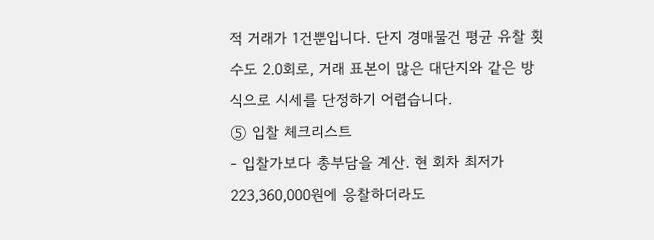적 거래가 1건뿐입니다. 단지 경매물건 평균 유찰 횟수도 2.0회로, 거래 표본이 많은 대단지와 같은 방식으로 시세를 단정하기 어렵습니다.
⑤ 입찰 체크리스트
- 입찰가보다 총부담을 계산. 현 회차 최저가 223,360,000원에 응찰하더라도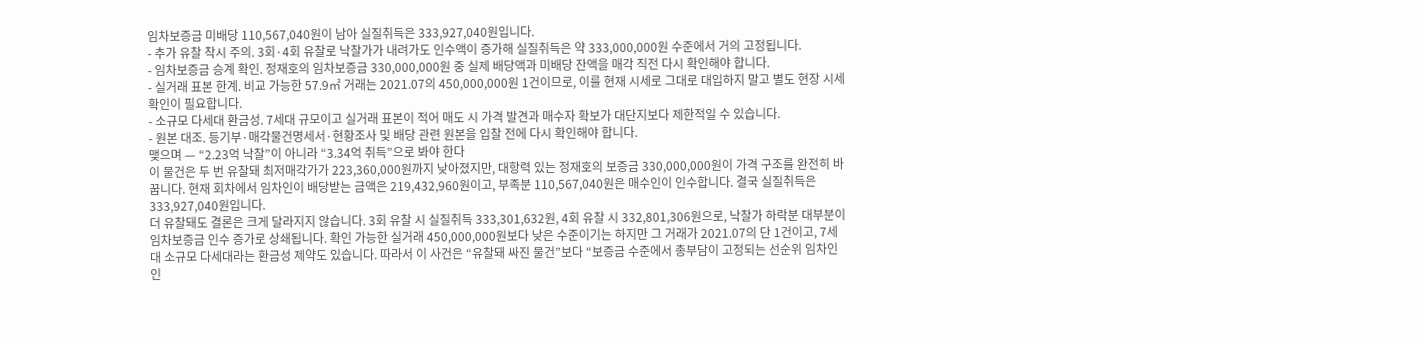임차보증금 미배당 110,567,040원이 남아 실질취득은 333,927,040원입니다.
- 추가 유찰 착시 주의. 3회·4회 유찰로 낙찰가가 내려가도 인수액이 증가해 실질취득은 약 333,000,000원 수준에서 거의 고정됩니다.
- 임차보증금 승계 확인. 정재호의 임차보증금 330,000,000원 중 실제 배당액과 미배당 잔액을 매각 직전 다시 확인해야 합니다.
- 실거래 표본 한계. 비교 가능한 57.9㎡ 거래는 2021.07의 450,000,000원 1건이므로, 이를 현재 시세로 그대로 대입하지 말고 별도 현장 시세 확인이 필요합니다.
- 소규모 다세대 환금성. 7세대 규모이고 실거래 표본이 적어 매도 시 가격 발견과 매수자 확보가 대단지보다 제한적일 수 있습니다.
- 원본 대조. 등기부·매각물건명세서·현황조사 및 배당 관련 원본을 입찰 전에 다시 확인해야 합니다.
맺으며 — “2.23억 낙찰”이 아니라 “3.34억 취득”으로 봐야 한다
이 물건은 두 번 유찰돼 최저매각가가 223,360,000원까지 낮아졌지만, 대항력 있는 정재호의 보증금 330,000,000원이 가격 구조를 완전히 바꿉니다. 현재 회차에서 임차인이 배당받는 금액은 219,432,960원이고, 부족분 110,567,040원은 매수인이 인수합니다. 결국 실질취득은 333,927,040원입니다.
더 유찰돼도 결론은 크게 달라지지 않습니다. 3회 유찰 시 실질취득 333,301,632원, 4회 유찰 시 332,801,306원으로, 낙찰가 하락분 대부분이 임차보증금 인수 증가로 상쇄됩니다. 확인 가능한 실거래 450,000,000원보다 낮은 수준이기는 하지만 그 거래가 2021.07의 단 1건이고, 7세대 소규모 다세대라는 환금성 제약도 있습니다. 따라서 이 사건은 “유찰돼 싸진 물건”보다 “보증금 수준에서 총부담이 고정되는 선순위 임차인 인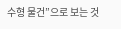수형 물건”으로 보는 것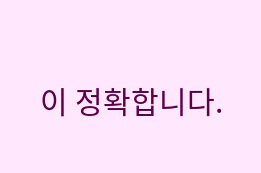이 정확합니다.